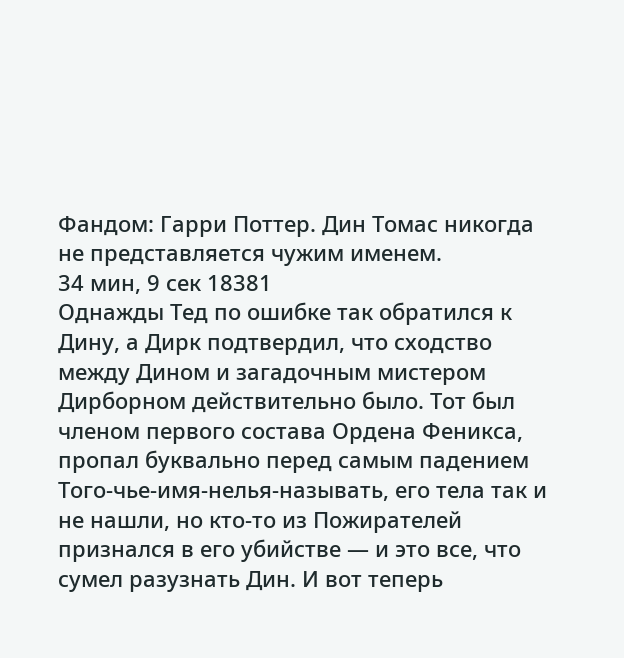Фандом: Гарри Поттер. Дин Томас никогда не представляется чужим именем.
34 мин, 9 сек 18381
Однажды Тед по ошибке так обратился к Дину, а Дирк подтвердил, что сходство между Дином и загадочным мистером Дирборном действительно было. Тот был членом первого состава Ордена Феникса, пропал буквально перед самым падением Того-чье-имя-нелья-называть, его тела так и не нашли, но кто-то из Пожирателей признался в его убийстве — и это все, что сумел разузнать Дин. И вот теперь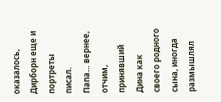оказалось, Дирборн еще и портреты писал.
Папа… вернее, отчим, принявший Дина как своего родного сына, иногда размышлял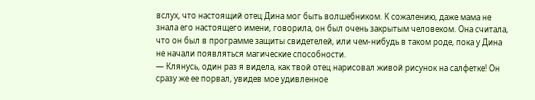вслух, что настоящий отец Дина мог быть волшебником. К сожалению, даже мама не знала его настоящего имени, говорила, он был очень закрытым человеком. Она считала, что он был в программе защиты свидетелей, или чем-нибудь в таком роде, пока у Дина не начали появляться магические способности.
— Клянусь, один раз я видела, как твой отец нарисовал живой рисунок на салфетке! Он сразу же ее порвал, увидев мое удивленное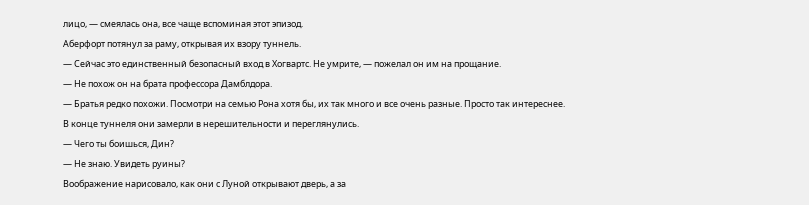лицо, — смеялась она, все чаще вспоминая этот эпизод.
Аберфорт потянул за раму, открывая их взору туннель.
— Сейчас это единственный безопасный вход в Хогвартс. Не умрите, — пожелал он им на прощание.
— Не похож он на брата профессора Дамблдора.
— Братья редко похожи. Посмотри на семью Рона хотя бы, их так много и все очень разные. Просто так интереснее.
В конце туннеля они замерли в нерешительности и переглянулись.
— Чего ты боишься, Дин?
— Не знаю. Увидеть руины?
Воображение нарисовало, как они с Луной открывают дверь, а за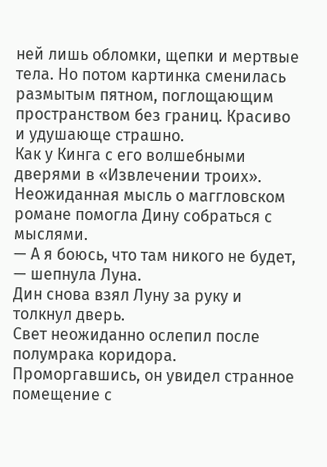ней лишь обломки, щепки и мертвые тела. Но потом картинка сменилась размытым пятном, поглощающим пространством без границ. Красиво и удушающе страшно.
Как у Кинга с его волшебными дверями в «Извлечении троих».
Неожиданная мысль о маггловском романе помогла Дину собраться с мыслями.
— А я боюсь, что там никого не будет, — шепнула Луна.
Дин снова взял Луну за руку и толкнул дверь.
Свет неожиданно ослепил после полумрака коридора. Проморгавшись, он увидел странное помещение с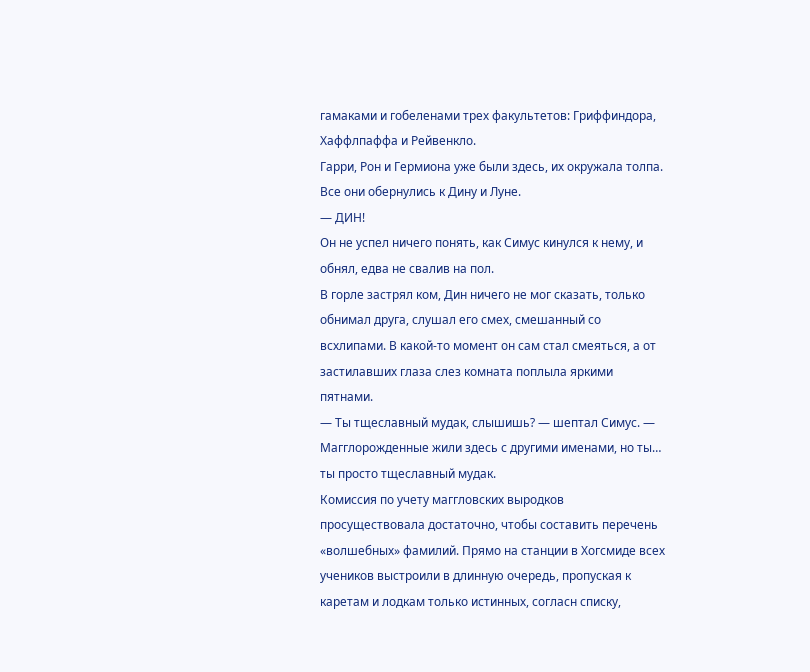гамаками и гобеленами трех факультетов: Гриффиндора, Хаффлпаффа и Рейвенкло.
Гарри, Рон и Гермиона уже были здесь, их окружала толпа. Все они обернулись к Дину и Луне.
— ДИН!
Он не успел ничего понять, как Симус кинулся к нему, и обнял, едва не свалив на пол.
В горле застрял ком, Дин ничего не мог сказать, только обнимал друга, слушал его смех, смешанный со всхлипами. В какой-то момент он сам стал смеяться, а от застилавших глаза слез комната поплыла яркими пятнами.
— Ты тщеславный мудак, слышишь? — шептал Симус. — Магглорожденные жили здесь с другими именами, но ты… ты просто тщеславный мудак.
Комиссия по учету маггловских выродков просуществовала достаточно, чтобы составить перечень «волшебных» фамилий. Прямо на станции в Хогсмиде всех учеников выстроили в длинную очередь, пропуская к каретам и лодкам только истинных, согласн списку,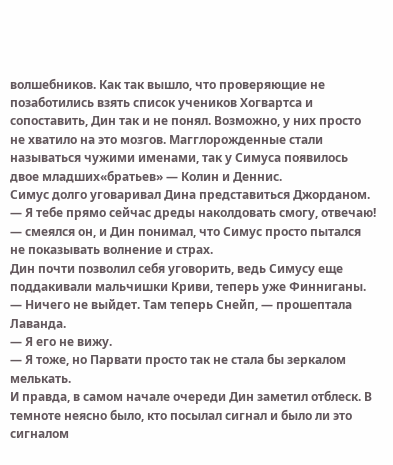волшебников. Как так вышло, что проверяющие не позаботились взять список учеников Хогвартса и сопоставить, Дин так и не понял. Возможно, у них просто не хватило на это мозгов. Магглорожденные стали называться чужими именами, так у Симуса появилось двое младших«братьев» — Колин и Деннис.
Симус долго уговаривал Дина представиться Джорданом.
— Я тебе прямо сейчас дреды наколдовать смогу, отвечаю! — смеялся он, и Дин понимал, что Симус просто пытался не показывать волнение и страх.
Дин почти позволил себя уговорить, ведь Симусу еще поддакивали мальчишки Криви, теперь уже Финниганы.
— Ничего не выйдет. Там теперь Снейп, — прошептала Лаванда.
— Я его не вижу.
— Я тоже, но Парвати просто так не стала бы зеркалом мелькать.
И правда, в самом начале очереди Дин заметил отблеск. В темноте неясно было, кто посылал сигнал и было ли это сигналом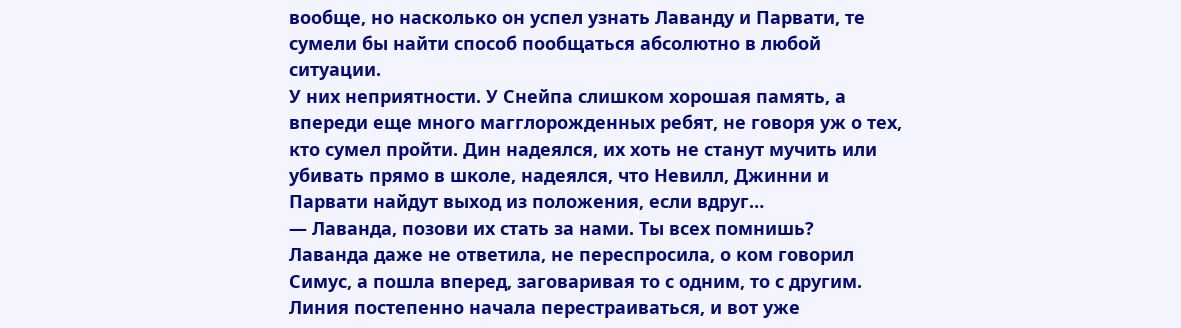вообще, но насколько он успел узнать Лаванду и Парвати, те сумели бы найти способ пообщаться абсолютно в любой ситуации.
У них неприятности. У Снейпа слишком хорошая память, а впереди еще много магглорожденных ребят, не говоря уж о тех, кто сумел пройти. Дин надеялся, их хоть не станут мучить или убивать прямо в школе, надеялся, что Невилл, Джинни и Парвати найдут выход из положения, если вдруг…
— Лаванда, позови их стать за нами. Ты всех помнишь?
Лаванда даже не ответила, не переспросила, о ком говорил Симус, а пошла вперед, заговаривая то с одним, то с другим. Линия постепенно начала перестраиваться, и вот уже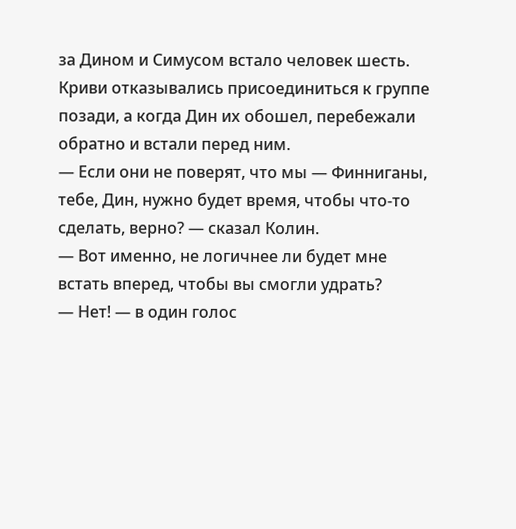за Дином и Симусом встало человек шесть. Криви отказывались присоединиться к группе позади, а когда Дин их обошел, перебежали обратно и встали перед ним.
— Если они не поверят, что мы — Финниганы, тебе, Дин, нужно будет время, чтобы что-то сделать, верно? — сказал Колин.
— Вот именно, не логичнее ли будет мне встать вперед, чтобы вы смогли удрать?
— Нет! — в один голос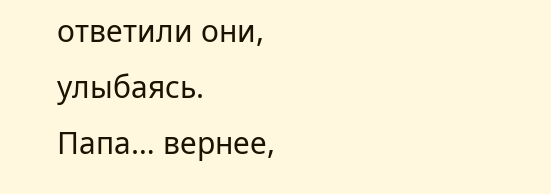ответили они, улыбаясь.
Папа… вернее,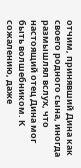отчим, принявший Дина как своего родного сына, иногда размышлял вслух, что настоящий отец Дина мог быть волшебником. К сожалению, даже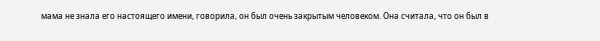мама не знала его настоящего имени, говорила, он был очень закрытым человеком. Она считала, что он был в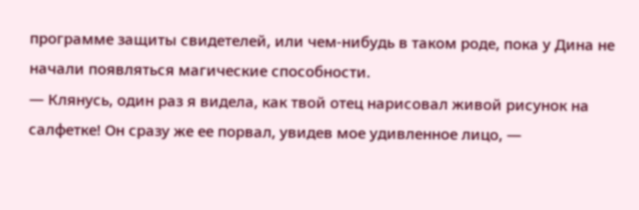программе защиты свидетелей, или чем-нибудь в таком роде, пока у Дина не начали появляться магические способности.
— Клянусь, один раз я видела, как твой отец нарисовал живой рисунок на салфетке! Он сразу же ее порвал, увидев мое удивленное лицо, —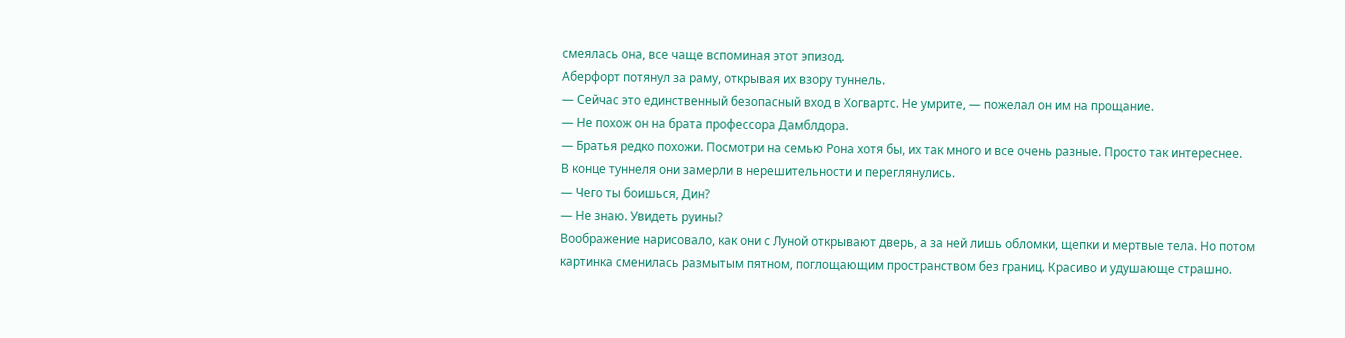смеялась она, все чаще вспоминая этот эпизод.
Аберфорт потянул за раму, открывая их взору туннель.
— Сейчас это единственный безопасный вход в Хогвартс. Не умрите, — пожелал он им на прощание.
— Не похож он на брата профессора Дамблдора.
— Братья редко похожи. Посмотри на семью Рона хотя бы, их так много и все очень разные. Просто так интереснее.
В конце туннеля они замерли в нерешительности и переглянулись.
— Чего ты боишься, Дин?
— Не знаю. Увидеть руины?
Воображение нарисовало, как они с Луной открывают дверь, а за ней лишь обломки, щепки и мертвые тела. Но потом картинка сменилась размытым пятном, поглощающим пространством без границ. Красиво и удушающе страшно.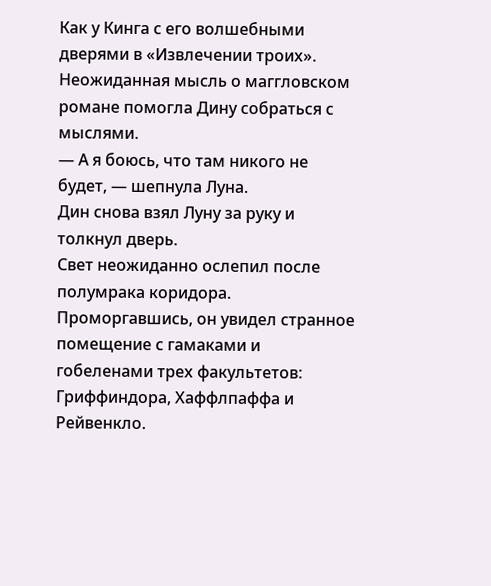Как у Кинга с его волшебными дверями в «Извлечении троих».
Неожиданная мысль о маггловском романе помогла Дину собраться с мыслями.
— А я боюсь, что там никого не будет, — шепнула Луна.
Дин снова взял Луну за руку и толкнул дверь.
Свет неожиданно ослепил после полумрака коридора. Проморгавшись, он увидел странное помещение с гамаками и гобеленами трех факультетов: Гриффиндора, Хаффлпаффа и Рейвенкло.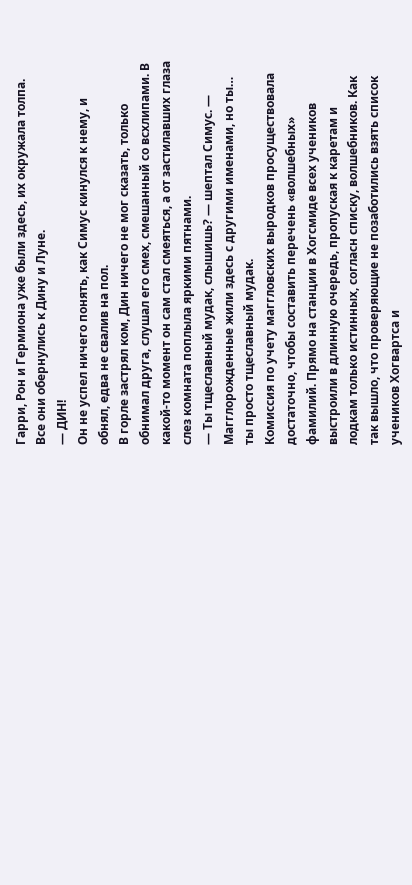Гарри, Рон и Гермиона уже были здесь, их окружала толпа. Все они обернулись к Дину и Луне.
— ДИН!
Он не успел ничего понять, как Симус кинулся к нему, и обнял, едва не свалив на пол.
В горле застрял ком, Дин ничего не мог сказать, только обнимал друга, слушал его смех, смешанный со всхлипами. В какой-то момент он сам стал смеяться, а от застилавших глаза слез комната поплыла яркими пятнами.
— Ты тщеславный мудак, слышишь? — шептал Симус. — Магглорожденные жили здесь с другими именами, но ты… ты просто тщеславный мудак.
Комиссия по учету маггловских выродков просуществовала достаточно, чтобы составить перечень «волшебных» фамилий. Прямо на станции в Хогсмиде всех учеников выстроили в длинную очередь, пропуская к каретам и лодкам только истинных, согласн списку, волшебников. Как так вышло, что проверяющие не позаботились взять список учеников Хогвартса и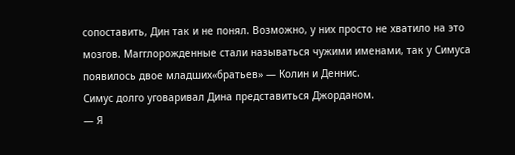сопоставить, Дин так и не понял. Возможно, у них просто не хватило на это мозгов. Магглорожденные стали называться чужими именами, так у Симуса появилось двое младших«братьев» — Колин и Деннис.
Симус долго уговаривал Дина представиться Джорданом.
— Я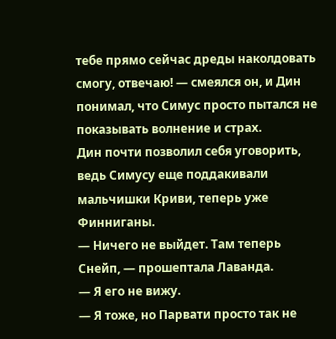тебе прямо сейчас дреды наколдовать смогу, отвечаю! — смеялся он, и Дин понимал, что Симус просто пытался не показывать волнение и страх.
Дин почти позволил себя уговорить, ведь Симусу еще поддакивали мальчишки Криви, теперь уже Финниганы.
— Ничего не выйдет. Там теперь Снейп, — прошептала Лаванда.
— Я его не вижу.
— Я тоже, но Парвати просто так не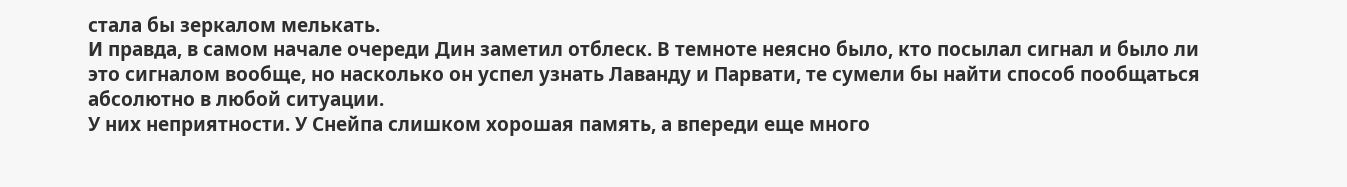стала бы зеркалом мелькать.
И правда, в самом начале очереди Дин заметил отблеск. В темноте неясно было, кто посылал сигнал и было ли это сигналом вообще, но насколько он успел узнать Лаванду и Парвати, те сумели бы найти способ пообщаться абсолютно в любой ситуации.
У них неприятности. У Снейпа слишком хорошая память, а впереди еще много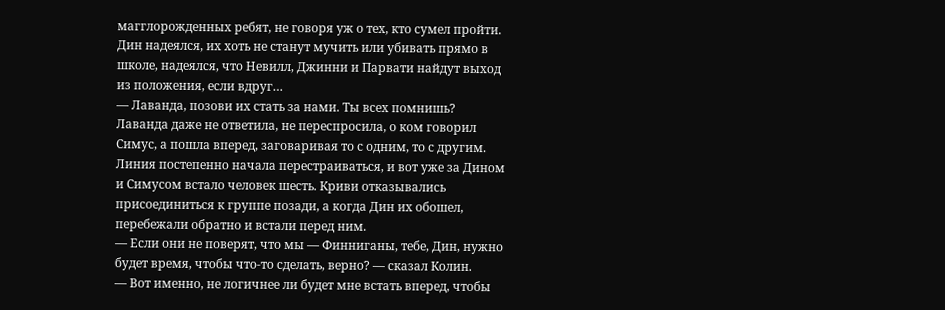магглорожденных ребят, не говоря уж о тех, кто сумел пройти. Дин надеялся, их хоть не станут мучить или убивать прямо в школе, надеялся, что Невилл, Джинни и Парвати найдут выход из положения, если вдруг…
— Лаванда, позови их стать за нами. Ты всех помнишь?
Лаванда даже не ответила, не переспросила, о ком говорил Симус, а пошла вперед, заговаривая то с одним, то с другим. Линия постепенно начала перестраиваться, и вот уже за Дином и Симусом встало человек шесть. Криви отказывались присоединиться к группе позади, а когда Дин их обошел, перебежали обратно и встали перед ним.
— Если они не поверят, что мы — Финниганы, тебе, Дин, нужно будет время, чтобы что-то сделать, верно? — сказал Колин.
— Вот именно, не логичнее ли будет мне встать вперед, чтобы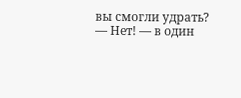вы смогли удрать?
— Нет! — в один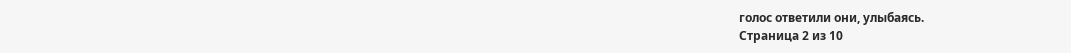голос ответили они, улыбаясь.
Страница 2 из 10